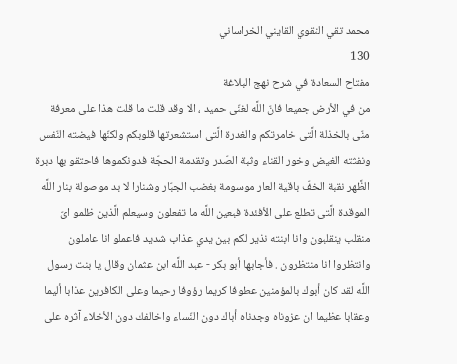محمد تقي النقوي القايني الخراساني
130
مفتاح السعادة في شرح نهج البلاغة
من في الأرض جميعا فانّ اللَّه لغنّى حميد ، الا وقد قلت ما قلت هذا على معرفة منّى بالخذلة الَّتى خامرتكم والغدرة الَّتى استشعرتها قلوبكم ولكنّها فيضته النّفس ونفثته الغيض وخور القناء وثبة الصّدر وتقدمة الحجّة فدونكموها فاحتقو بها دبرة الظَّهر نقبة الخفّ باقية العار موسومة بغضب الجبّار وشنارا لا بد موصولة بنار اللَّه الموقدة الَّتى تطلع على الأفئدة فبعين اللَّه ما تفعلون وسيعلم الَّذين ظلمو اىّ منقلب ينقلبون وانا ابنته نذير لكم بين يدي عذاب شديد فاعملو انا عاملون وانتظروا انا منتظرون . فأجابها أبو بكر - عبد اللَّه ابن عثمان وقال يا بنت رسول اللَّه لقد كان أبوك بالمؤمنين عطوفا كريما رؤوفا رحيما وعلى الكافرين عذابا أليما وعقابا عظيما ان عزوناه وجدناه أباك دون النّساء واخالفك دون الأخلاء آثره على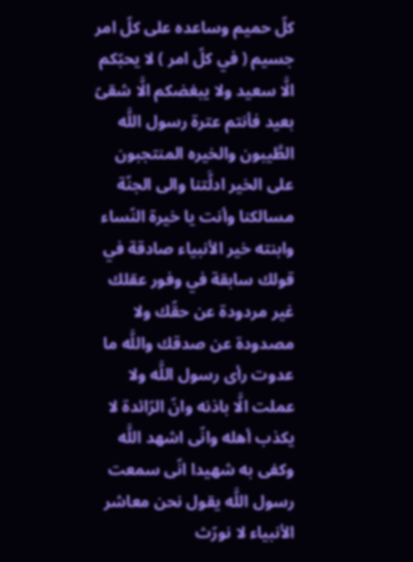كلّ حميم وساعده على كلّ امر جسيم ( في كلّ امر ) لا يحبّكم الَّا سعيد ولا يبغضكم الَّا شقىّ بعيد فأنتم عترة رسول اللَّه الطَّيبون والخيره المنتجبون على الخير ادلَّتنا والى الجنّة مسالكنا وأنت يا خيرة النّساء وابنته خير الأنبياء صادقة في قولك سابقة في وفور عقلك غير مردودة عن حقّك ولا مصدودة عن صدقك واللَّه ما عدوت رأى رسول اللَّه ولا عملت الَّا باذنه وانّ الرّائدة لا يكذب أهله وانّى اشهد اللَّه وكفى به شهيدا انّى سمعت رسول اللَّه يقول نحن معاشر الأنبياء لا نورّث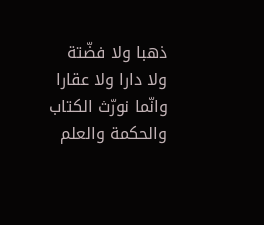ذهبا ولا فضّتة ولا دارا ولا عقارا وانّما نورّث الكتاب والحكمة والعلم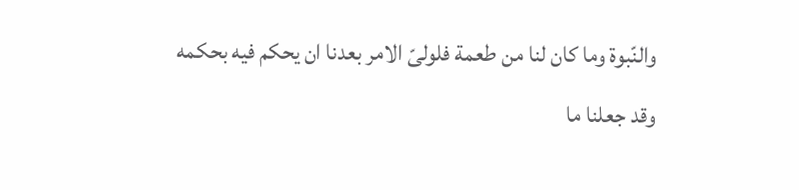والنّبوة وما كان لنا من طعمة فلولىّ الامر بعدنا ان يحكم فيه بحكمه وقد جعلنا ما